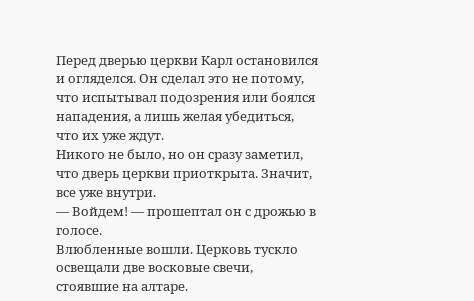Перед дверью церкви Карл остановился и огляделся. Он сделал это не потому, что испытывал подозрения или боялся нападения, а лишь желая убедиться, что их уже ждут.
Никого не было, но он сразу заметил, что дверь церкви приоткрыта. Значит, все уже внутри.
— Войдем! — прошептал он с дрожью в голосе.
Влюбленные вошли. Церковь тускло освещали две восковые свечи, стоявшие на алтаре.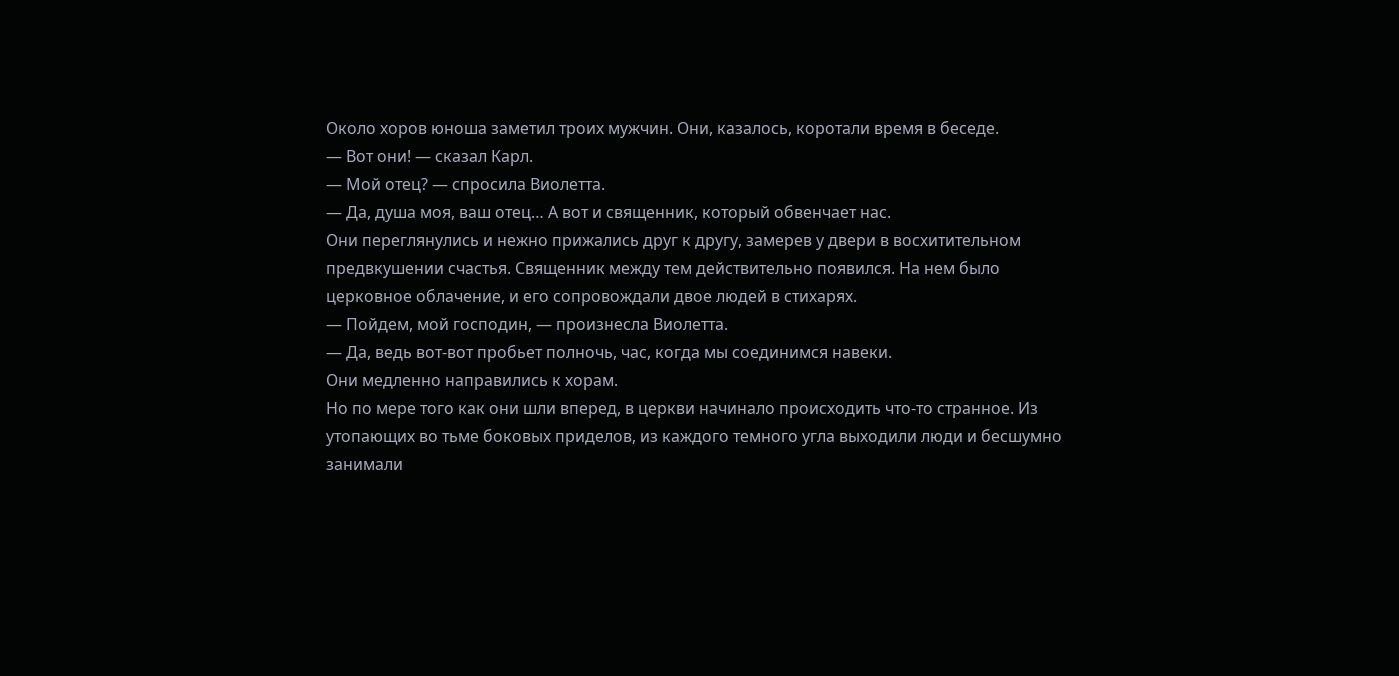Около хоров юноша заметил троих мужчин. Они, казалось, коротали время в беседе.
— Вот они! — сказал Карл.
— Мой отец? — спросила Виолетта.
— Да, душа моя, ваш отец… А вот и священник, который обвенчает нас.
Они переглянулись и нежно прижались друг к другу, замерев у двери в восхитительном предвкушении счастья. Священник между тем действительно появился. На нем было церковное облачение, и его сопровождали двое людей в стихарях.
— Пойдем, мой господин, — произнесла Виолетта.
— Да, ведь вот-вот пробьет полночь, час, когда мы соединимся навеки.
Они медленно направились к хорам.
Но по мере того как они шли вперед, в церкви начинало происходить что-то странное. Из утопающих во тьме боковых приделов, из каждого темного угла выходили люди и бесшумно занимали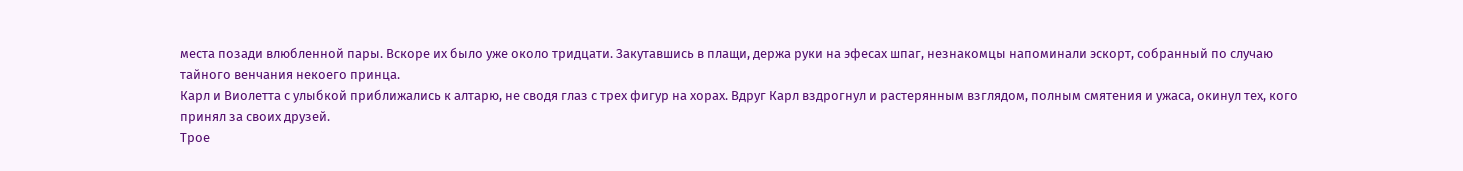места позади влюбленной пары. Вскоре их было уже около тридцати. Закутавшись в плащи, держа руки на эфесах шпаг, незнакомцы напоминали эскорт, собранный по случаю тайного венчания некоего принца.
Карл и Виолетта с улыбкой приближались к алтарю, не сводя глаз с трех фигур на хорах. Вдруг Карл вздрогнул и растерянным взглядом, полным смятения и ужаса, окинул тех, кого принял за своих друзей.
Трое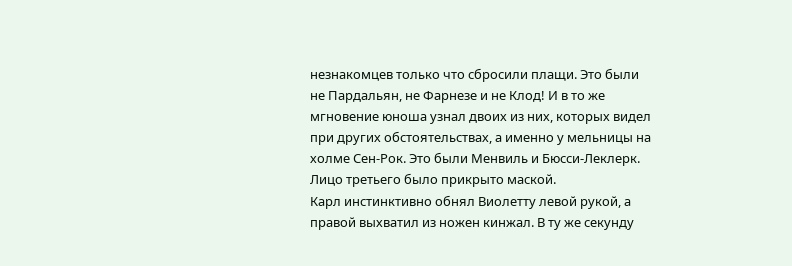незнакомцев только что сбросили плащи. Это были не Пардальян, не Фарнезе и не Клод! И в то же мгновение юноша узнал двоих из них, которых видел при других обстоятельствах, а именно у мельницы на холме Сен-Рок. Это были Менвиль и Бюсси-Леклерк. Лицо третьего было прикрыто маской.
Карл инстинктивно обнял Виолетту левой рукой, а правой выхватил из ножен кинжал. В ту же секунду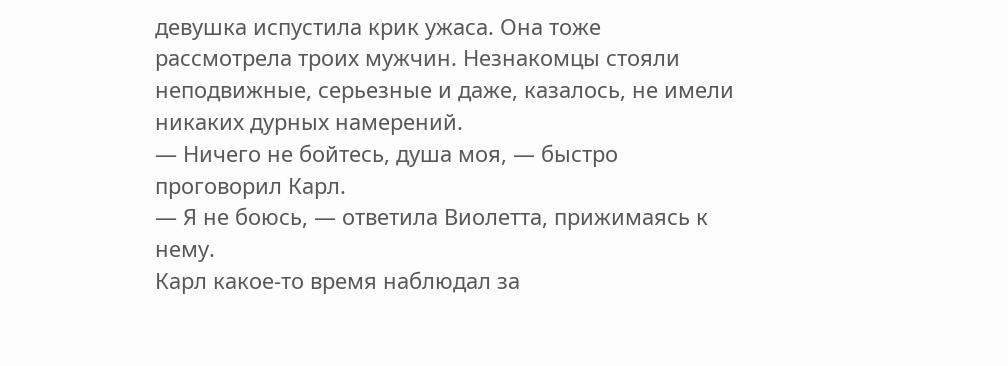девушка испустила крик ужаса. Она тоже рассмотрела троих мужчин. Незнакомцы стояли неподвижные, серьезные и даже, казалось, не имели никаких дурных намерений.
— Ничего не бойтесь, душа моя, — быстро проговорил Карл.
— Я не боюсь, — ответила Виолетта, прижимаясь к нему.
Карл какое-то время наблюдал за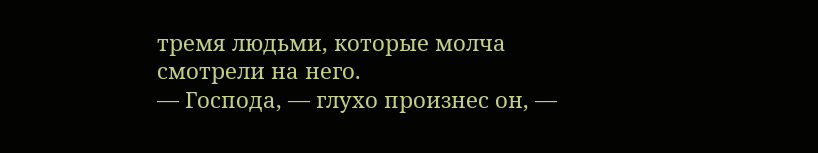тремя людьми, которые молча смотрели на него.
— Господа, — глухо произнес он, —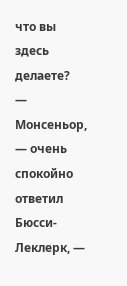что вы здесь делаете?
— Монсеньор, — очень спокойно ответил Бюсси-Леклерк, —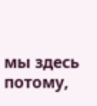мы здесь потому,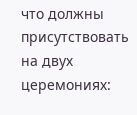что должны присутствовать на двух церемониях: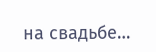на свадьбе…